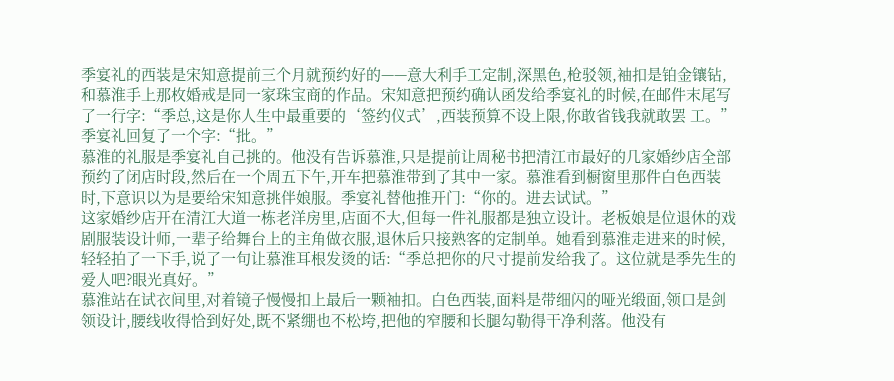季宴礼的西装是宋知意提前三个月就预约好的——意大利手工定制,深黑色,枪驳领,袖扣是铂金镶钻,和慕淮手上那枚婚戒是同一家珠宝商的作品。宋知意把预约确认函发给季宴礼的时候,在邮件末尾写了一行字:“季总,这是你人生中最重要的‘签约仪式’,西装预算不设上限,你敢省钱我就敢罢 工。”季宴礼回复了一个字:“批。”
慕淮的礼服是季宴礼自己挑的。他没有告诉慕淮,只是提前让周秘书把清江市最好的几家婚纱店全部预约了闭店时段,然后在一个周五下午,开车把慕淮带到了其中一家。慕淮看到橱窗里那件白色西装时,下意识以为是要给宋知意挑伴娘服。季宴礼替他推开门:“你的。进去试试。”
这家婚纱店开在清江大道一栋老洋房里,店面不大,但每一件礼服都是独立设计。老板娘是位退休的戏剧服装设计师,一辈子给舞台上的主角做衣服,退休后只接熟客的定制单。她看到慕淮走进来的时候,轻轻拍了一下手,说了一句让慕淮耳根发烫的话:“季总把你的尺寸提前发给我了。这位就是季先生的爱人吧?眼光真好。”
慕淮站在试衣间里,对着镜子慢慢扣上最后一颗袖扣。白色西装,面料是带细闪的哑光缎面,领口是剑领设计,腰线收得恰到好处,既不紧绷也不松垮,把他的窄腰和长腿勾勒得干净利落。他没有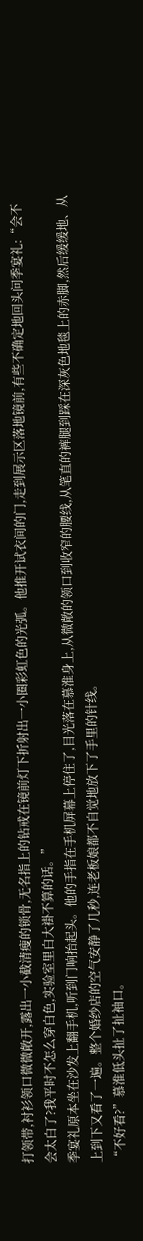打领带,衬衫领口微微敞开,露出一小截清瘦的锁骨,无名指上的钻戒在镜前灯下折射出一小圈彩虹色的光弧。他推开试衣间的门,走到展示区落地镜前,有些不确定地回头问季宴礼:“会不会太白了?我平时不怎么穿白色,实验室里白大褂不算的话。”
季宴礼原本坐在沙发上翻手机,听到门响抬起头。他的手指在手机屏幕上停住了,目光落在慕淮身上,从微敞的领口到收窄的腰线,从笔直的裤腿到踩在深灰色地毯上的赤脚,然后缓缓地、从上到下又看了一遍。整个婚纱店的空气安静了几秒,连老板娘都不自觉地放下了手里的针线。
“不好看?”慕淮低头扯了扯袖口。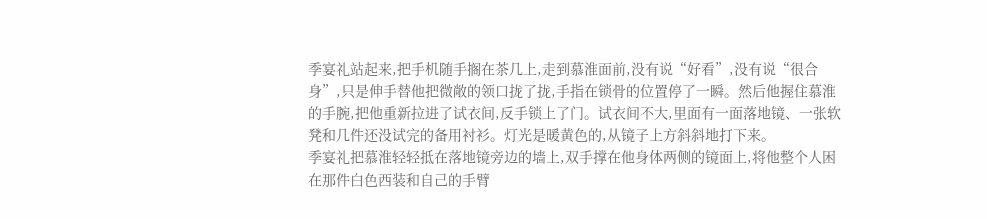季宴礼站起来,把手机随手搁在茶几上,走到慕淮面前,没有说“好看”,没有说“很合身”,只是伸手替他把微敞的领口拢了拢,手指在锁骨的位置停了一瞬。然后他握住慕淮的手腕,把他重新拉进了试衣间,反手锁上了门。试衣间不大,里面有一面落地镜、一张软凳和几件还没试完的备用衬衫。灯光是暖黄色的,从镜子上方斜斜地打下来。
季宴礼把慕淮轻轻抵在落地镜旁边的墙上,双手撑在他身体两侧的镜面上,将他整个人困在那件白色西装和自己的手臂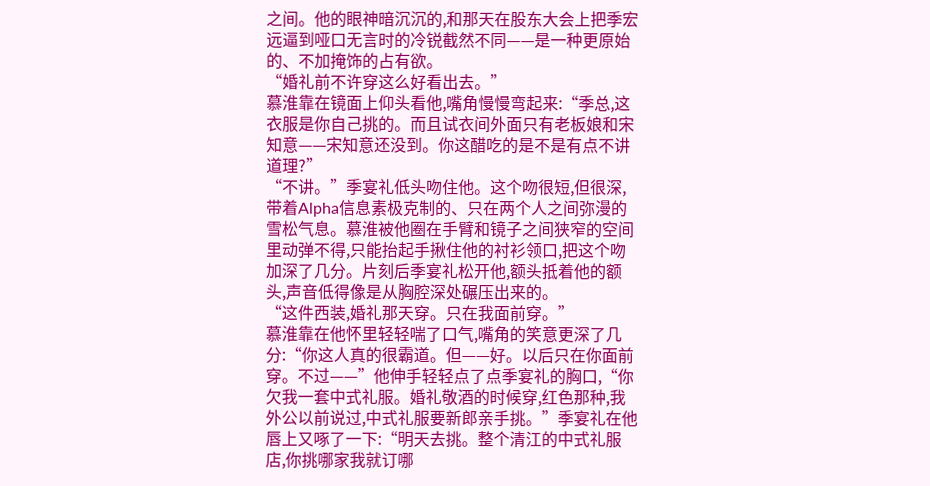之间。他的眼神暗沉沉的,和那天在股东大会上把季宏远逼到哑口无言时的冷锐截然不同——是一种更原始的、不加掩饰的占有欲。
“婚礼前不许穿这么好看出去。”
慕淮靠在镜面上仰头看他,嘴角慢慢弯起来:“季总,这衣服是你自己挑的。而且试衣间外面只有老板娘和宋知意——宋知意还没到。你这醋吃的是不是有点不讲道理?”
“不讲。”季宴礼低头吻住他。这个吻很短,但很深,带着Alpha信息素极克制的、只在两个人之间弥漫的雪松气息。慕淮被他圈在手臂和镜子之间狭窄的空间里动弹不得,只能抬起手揪住他的衬衫领口,把这个吻加深了几分。片刻后季宴礼松开他,额头抵着他的额头,声音低得像是从胸腔深处碾压出来的。
“这件西装,婚礼那天穿。只在我面前穿。”
慕淮靠在他怀里轻轻喘了口气,嘴角的笑意更深了几分:“你这人真的很霸道。但——好。以后只在你面前穿。不过——”他伸手轻轻点了点季宴礼的胸口,“你欠我一套中式礼服。婚礼敬酒的时候穿,红色那种,我外公以前说过,中式礼服要新郎亲手挑。”季宴礼在他唇上又啄了一下:“明天去挑。整个清江的中式礼服店,你挑哪家我就订哪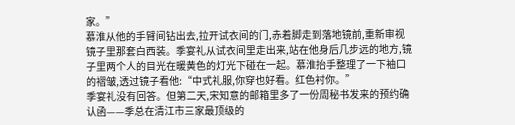家。”
慕淮从他的手臂间钻出去,拉开试衣间的门,赤着脚走到落地镜前,重新审视镜子里那套白西装。季宴礼从试衣间里走出来,站在他身后几步远的地方,镜子里两个人的目光在暖黄色的灯光下碰在一起。慕淮抬手整理了一下袖口的褶皱,透过镜子看他:“中式礼服,你穿也好看。红色衬你。”
季宴礼没有回答。但第二天,宋知意的邮箱里多了一份周秘书发来的预约确认函——季总在清江市三家最顶级的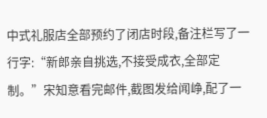中式礼服店全部预约了闭店时段,备注栏写了一行字:“新郎亲自挑选,不接受成衣,全部定制。”宋知意看完邮件,截图发给闻峥,配了一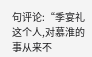句评论:“季宴礼这个人,对慕淮的事从来不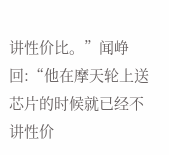讲性价比。”闻峥回:“他在摩天轮上送芯片的时候就已经不讲性价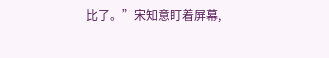比了。”宋知意盯着屏幕,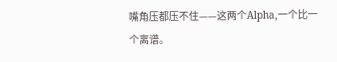嘴角压都压不住——这两个Alpha,一个比一个离谱。